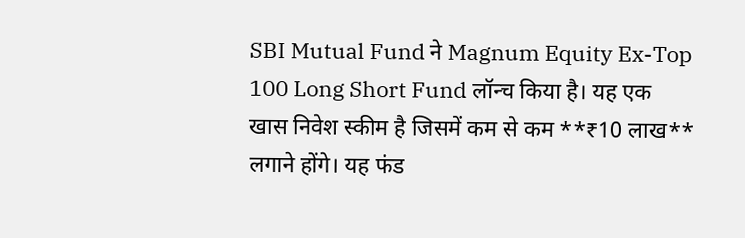SBI Mutual Fund ने Magnum Equity Ex-Top 100 Long Short Fund लॉन्च किया है। यह एक खास निवेश स्कीम है जिसमें कम से कम **₹10 लाख** लगाने होंगे। यह फंड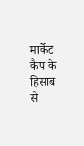मार्केट कैप के हिसाब से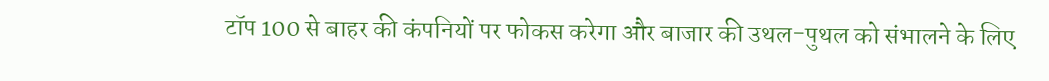टॉप 100 से बाहर की कंपनियों पर फोकस करेगा और बाजार की उथल-पुथल को संभालने के लिए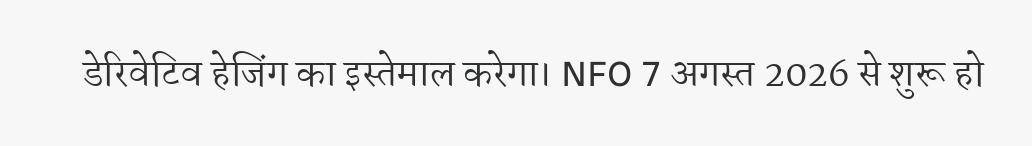डेरिवेटिव हेजिंग का इस्तेमाल करेगा। NFO 7 अगस्त 2026 से शुरू हो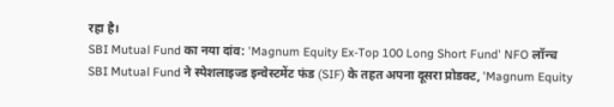रहा है।
SBI Mutual Fund का नया दांव: 'Magnum Equity Ex-Top 100 Long Short Fund' NFO लॉन्च
SBI Mutual Fund ने स्पेशलाइज्ड इन्वेस्टमेंट फंड (SIF) के तहत अपना दूसरा प्रोडक्ट, 'Magnum Equity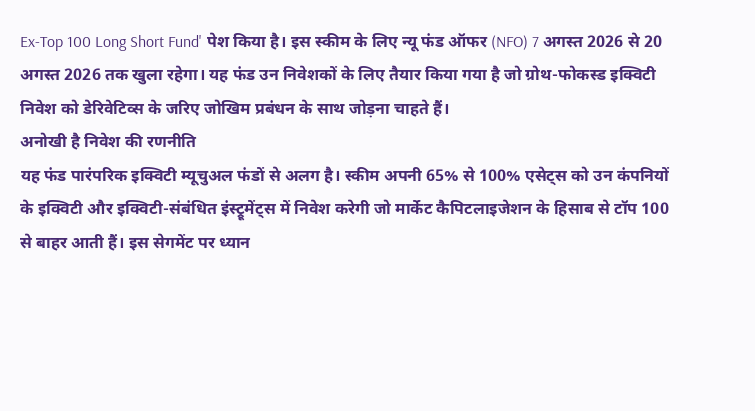Ex-Top 100 Long Short Fund' पेश किया है। इस स्कीम के लिए न्यू फंड ऑफर (NFO) 7 अगस्त 2026 से 20 अगस्त 2026 तक खुला रहेगा। यह फंड उन निवेशकों के लिए तैयार किया गया है जो ग्रोथ-फोकस्ड इक्विटी निवेश को डेरिवेटिव्स के जरिए जोखिम प्रबंधन के साथ जोड़ना चाहते हैं।
अनोखी है निवेश की रणनीति
यह फंड पारंपरिक इक्विटी म्यूचुअल फंडों से अलग है। स्कीम अपनी 65% से 100% एसेट्स को उन कंपनियों के इक्विटी और इक्विटी-संबंधित इंस्ट्रूमेंट्स में निवेश करेगी जो मार्केट कैपिटलाइजेशन के हिसाब से टॉप 100 से बाहर आती हैं। इस सेगमेंट पर ध्यान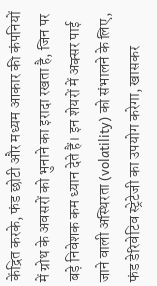केंद्रित करके, फंड छोटी और मध्यम आकार की कंपनियों में ग्रोथ के अवसरों को भुनाने का इरादा रखता है, जिन पर बड़े निवेशक कम ध्यान देते हैं। इन शेयरों में अक्सर पाई जाने वाली अस्थिरता (volatility) को संभालने के लिए, फंड डेरिवेटिव स्ट्रेटेजी का उपयोग करेगा, खासकर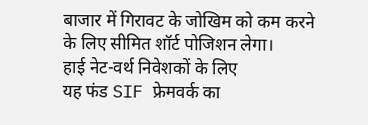बाजार में गिरावट के जोखिम को कम करने के लिए सीमित शॉर्ट पोजिशन लेगा।
हाई नेट-वर्थ निवेशकों के लिए
यह फंड SIF फ्रेमवर्क का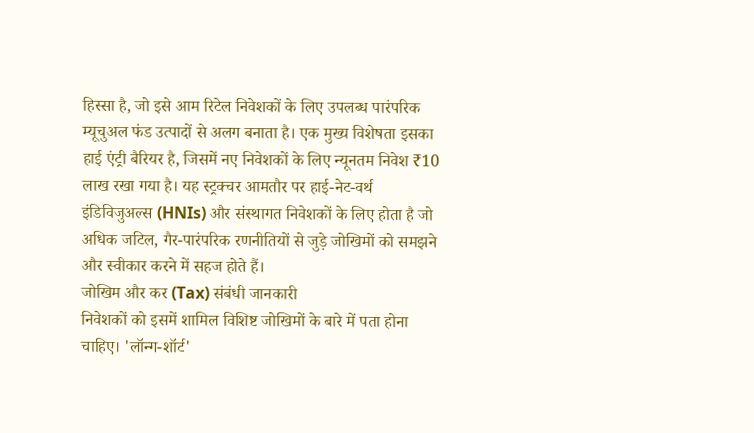हिस्सा है, जो इसे आम रिटेल निवेशकों के लिए उपलब्ध पारंपरिक म्यूचुअल फंड उत्पादों से अलग बनाता है। एक मुख्य विशेषता इसका हाई एंट्री बैरियर है, जिसमें नए निवेशकों के लिए न्यूनतम निवेश ₹10 लाख रखा गया है। यह स्ट्रक्चर आमतौर पर हाई-नेट-वर्थ इंडिविजुअल्स (HNIs) और संस्थागत निवेशकों के लिए होता है जो अधिक जटिल, गैर-पारंपरिक रणनीतियों से जुड़े जोखिमों को समझने और स्वीकार करने में सहज होते हैं।
जोखिम और कर (Tax) संबंधी जानकारी
निवेशकों को इसमें शामिल विशिष्ट जोखिमों के बारे में पता होना चाहिए। 'लॉन्ग-शॉर्ट'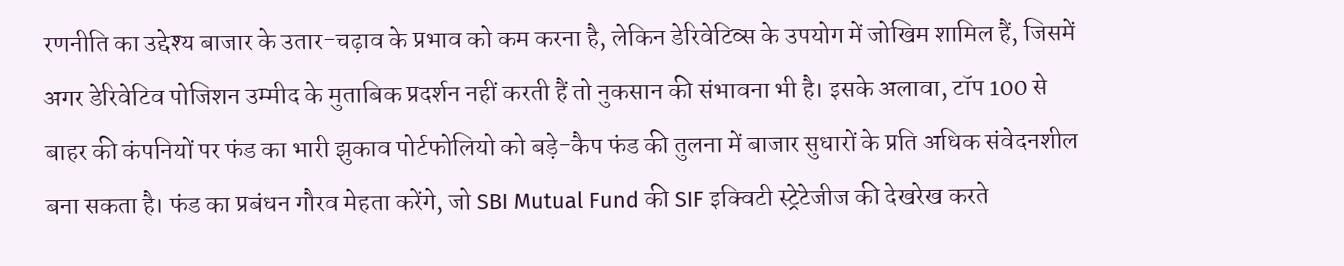रणनीति का उद्देश्य बाजार के उतार-चढ़ाव के प्रभाव को कम करना है, लेकिन डेरिवेटिव्स के उपयोग में जोखिम शामिल हैं, जिसमें अगर डेरिवेटिव पोजिशन उम्मीद के मुताबिक प्रदर्शन नहीं करती हैं तो नुकसान की संभावना भी है। इसके अलावा, टॉप 100 से बाहर की कंपनियों पर फंड का भारी झुकाव पोर्टफोलियो को बड़े-कैप फंड की तुलना में बाजार सुधारों के प्रति अधिक संवेदनशील बना सकता है। फंड का प्रबंधन गौरव मेहता करेंगे, जो SBI Mutual Fund की SIF इक्विटी स्ट्रेटेजीज की देखरेख करते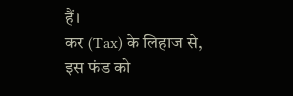हैं।
कर (Tax) के लिहाज से, इस फंड को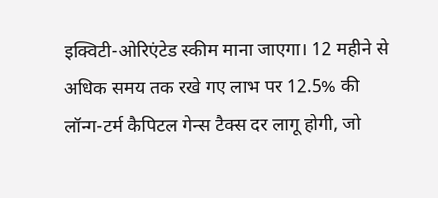इक्विटी-ओरिएंटेड स्कीम माना जाएगा। 12 महीने से अधिक समय तक रखे गए लाभ पर 12.5% की लॉन्ग-टर्म कैपिटल गेन्स टैक्स दर लागू होगी, जो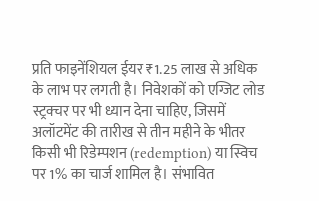प्रति फाइनेंशियल ईयर ₹1.25 लाख से अधिक के लाभ पर लगती है। निवेशकों को एग्जिट लोड स्ट्रक्चर पर भी ध्यान देना चाहिए, जिसमें अलॉटमेंट की तारीख से तीन महीने के भीतर किसी भी रिडेम्पशन (redemption) या स्विच पर 1% का चार्ज शामिल है। संभावित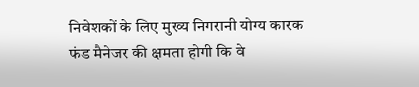निवेशकों के लिए मुख्य निगरानी योग्य कारक फंड मैनेजर की क्षमता होगी कि वे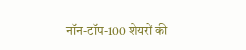नॉन-टॉप-100 शेयरों की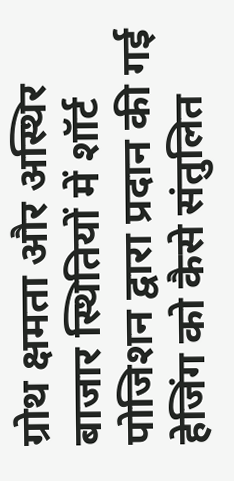ग्रोथ क्षमता और अस्थिर बाजार स्थितियों में शॉर्ट पोजिशन द्वारा प्रदान की गई हेजिंग को कैसे संतुलित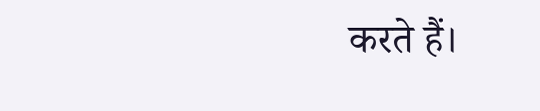करते हैं।